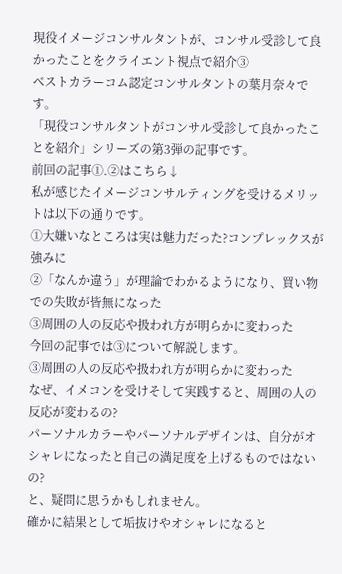現役イメージコンサルタントが、コンサル受診して良かったことをクライエント視点で紹介③
ベストカラーコム認定コンサルタントの葉月奈々です。
「現役コンサルタントがコンサル受診して良かったことを紹介」シリーズの第3弾の記事です。
前回の記事①.②はこちら↓
私が感じたイメージコンサルティングを受けるメリットは以下の通りです。
①大嫌いなところは実は魅力だった?コンプレックスが強みに
②「なんか違う」が理論でわかるようになり、買い物での失敗が皆無になった
③周囲の人の反応や扱われ方が明らかに変わった
今回の記事では③について解説します。
③周囲の人の反応や扱われ方が明らかに変わった
なぜ、イメコンを受けそして実践すると、周囲の人の反応が変わるの?
パーソナルカラーやパーソナルデザインは、自分がオシャレになったと自己の満足度を上げるものではないの?
と、疑問に思うかもしれません。
確かに結果として垢抜けやオシャレになると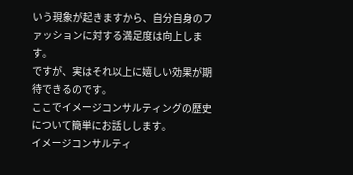いう現象が起きますから、自分自身のファッションに対する満足度は向上します。
ですが、実はそれ以上に嬉しい効果が期待できるのです。
ここでイメージコンサルティングの歴史について簡単にお話しします。
イメージコンサルティ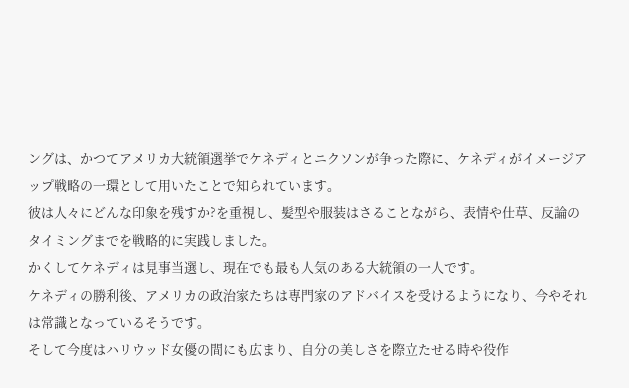ングは、かつてアメリカ大統領選挙でケネディとニクソンが争った際に、ケネディがイメージアップ戦略の一環として用いたことで知られています。
彼は人々にどんな印象を残すか?を重視し、髪型や服装はさることながら、表情や仕草、反論のタイミングまでを戦略的に実践しました。
かくしてケネディは見事当選し、現在でも最も人気のある大統領の一人です。
ケネディの勝利後、アメリカの政治家たちは専門家のアドバイスを受けるようになり、今やそれは常識となっているそうです。
そして今度はハリウッド女優の間にも広まり、自分の美しさを際立たせる時や役作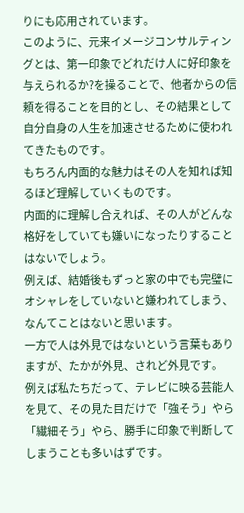りにも応用されています。
このように、元来イメージコンサルティングとは、第一印象でどれだけ人に好印象を与えられるか?を操ることで、他者からの信頼を得ることを目的とし、その結果として自分自身の人生を加速させるために使われてきたものです。
もちろん内面的な魅力はその人を知れば知るほど理解していくものです。
内面的に理解し合えれば、その人がどんな格好をしていても嫌いになったりすることはないでしょう。
例えば、結婚後もずっと家の中でも完璧にオシャレをしていないと嫌われてしまう、なんてことはないと思います。
一方で人は外見ではないという言葉もありますが、たかが外見、されど外見です。
例えば私たちだって、テレビに映る芸能人を見て、その見た目だけで「強そう」やら「繊細そう」やら、勝手に印象で判断してしまうことも多いはずです。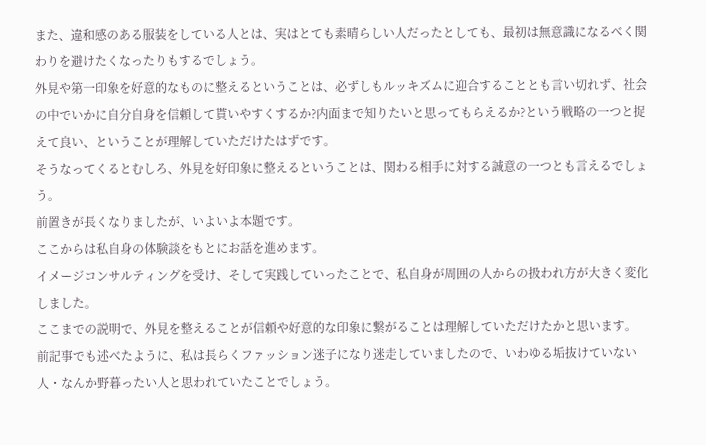また、違和感のある服装をしている人とは、実はとても素晴らしい人だったとしても、最初は無意識になるべく関わりを避けたくなったりもするでしょう。
外見や第一印象を好意的なものに整えるということは、必ずしもルッキズムに迎合することとも言い切れず、社会の中でいかに自分自身を信頼して貰いやすくするか?内面まで知りたいと思ってもらえるか?という戦略の一つと捉えて良い、ということが理解していただけたはずです。
そうなってくるとむしろ、外見を好印象に整えるということは、関わる相手に対する誠意の一つとも言えるでしょう。
前置きが長くなりましたが、いよいよ本題です。
ここからは私自身の体験談をもとにお話を進めます。
イメージコンサルティングを受け、そして実践していったことで、私自身が周囲の人からの扱われ方が大きく変化しました。
ここまでの説明で、外見を整えることが信頼や好意的な印象に繋がることは理解していただけたかと思います。
前記事でも述べたように、私は長らくファッション迷子になり迷走していましたので、いわゆる垢抜けていない人・なんか野暮ったい人と思われていたことでしょう。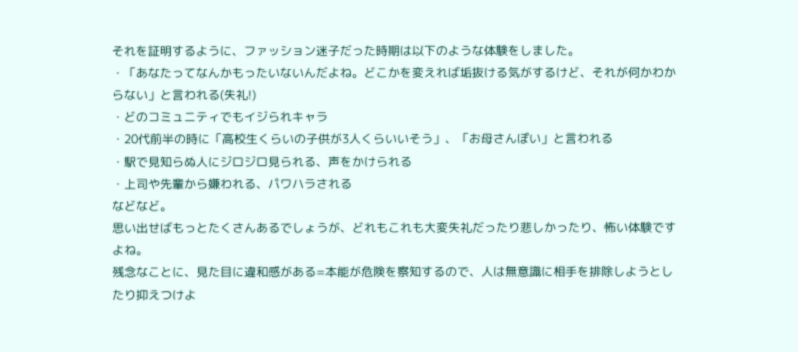それを証明するように、ファッション迷子だった時期は以下のような体験をしました。
・「あなたってなんかもったいないんだよね。どこかを変えれば垢抜ける気がするけど、それが何かわからない」と言われる(失礼!)
・どのコミュニティでもイジられキャラ
・20代前半の時に「高校生くらいの子供が3人くらいいそう」、「お母さんぽい」と言われる
・駅で見知らぬ人にジロジロ見られる、声をかけられる
・上司や先輩から嫌われる、パワハラされる
などなど。
思い出せばもっとたくさんあるでしょうが、どれもこれも大変失礼だったり悲しかったり、怖い体験ですよね。
残念なことに、見た目に違和感がある=本能が危険を察知するので、人は無意識に相手を排除しようとしたり抑えつけよ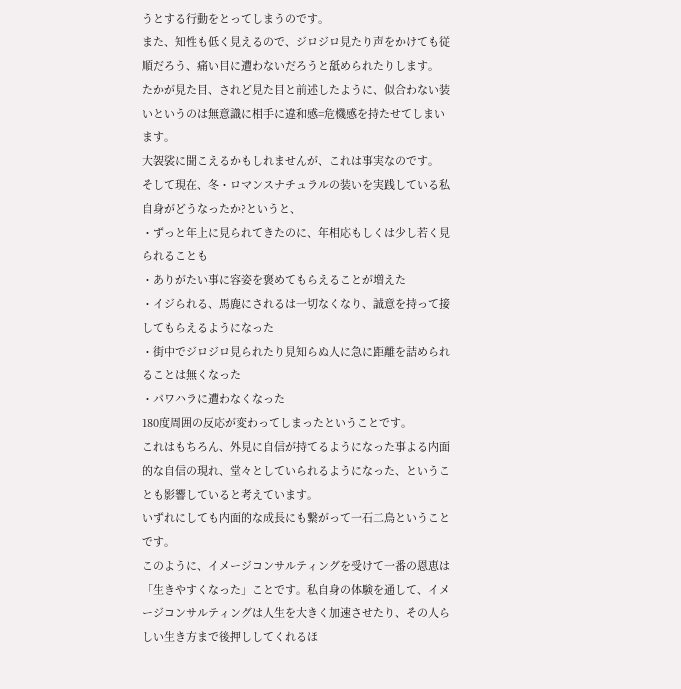うとする行動をとってしまうのです。
また、知性も低く見えるので、ジロジロ見たり声をかけても従順だろう、痛い目に遭わないだろうと舐められたりします。
たかが見た目、されど見た目と前述したように、似合わない装いというのは無意識に相手に違和感=危機感を持たせてしまいます。
大袈裟に聞こえるかもしれませんが、これは事実なのです。
そして現在、冬・ロマンスナチュラルの装いを実践している私自身がどうなったか?というと、
・ずっと年上に見られてきたのに、年相応もしくは少し若く見られることも
・ありがたい事に容姿を褒めてもらえることが増えた
・イジられる、馬鹿にされるは一切なくなり、誠意を持って接してもらえるようになった
・街中でジロジロ見られたり見知らぬ人に急に距離を詰められることは無くなった
・パワハラに遭わなくなった
180度周囲の反応が変わってしまったということです。
これはもちろん、外見に自信が持てるようになった事よる内面的な自信の現れ、堂々としていられるようになった、ということも影響していると考えています。
いずれにしても内面的な成長にも繋がって一石二鳥ということです。
このように、イメージコンサルティングを受けて一番の恩恵は「生きやすくなった」ことです。私自身の体験を通して、イメージコンサルティングは人生を大きく加速させたり、その人らしい生き方まで後押ししてくれるほ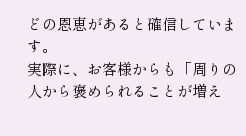どの恩恵があると確信しています。
実際に、お客様からも「周りの人から褒められることが増え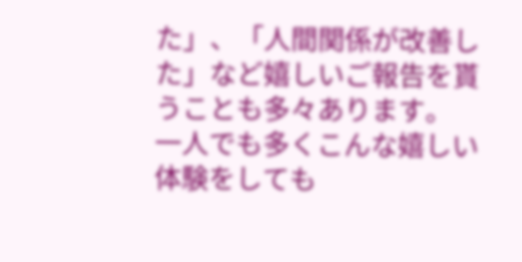た」、「人間関係が改善した」など嬉しいご報告を貰うことも多々あります。
一人でも多くこんな嬉しい体験をしても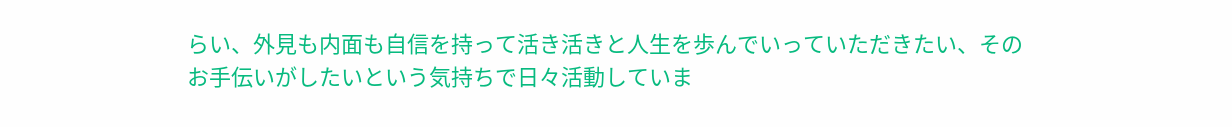らい、外見も内面も自信を持って活き活きと人生を歩んでいっていただきたい、そのお手伝いがしたいという気持ちで日々活動していま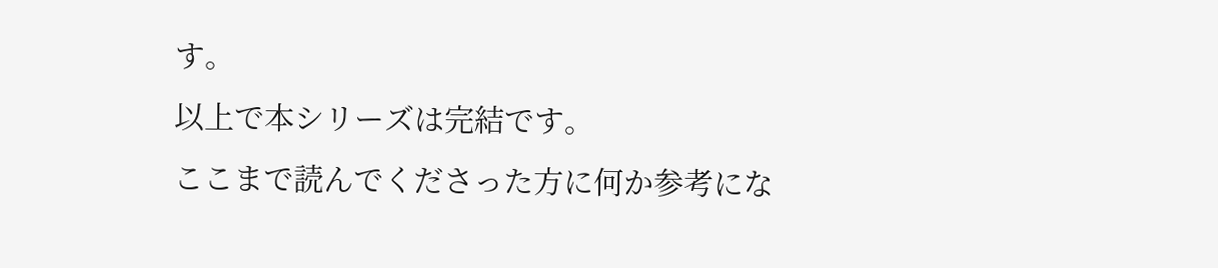す。
以上で本シリーズは完結です。
ここまで読んでくださった方に何か参考にな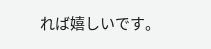れば嬉しいです。